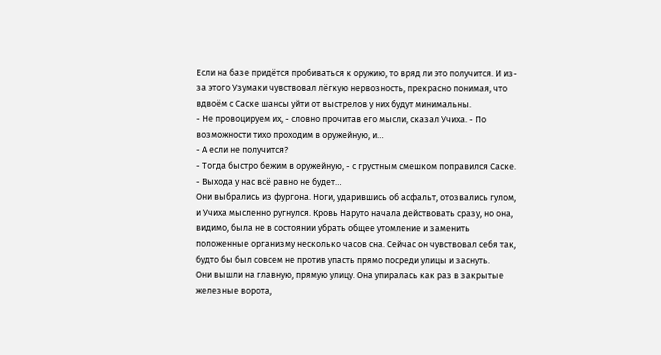Если на базе придётся пробиваться к оружию, то вряд ли это получится. И из-за этого Узумаки чувствовал лёгкую нервозность, прекрасно понимая, что вдвоём с Саске шансы уйти от выстрелов у них будут минимальны.
- Не провоцируем их, - словно прочитав его мысли, сказал Учиха. - По возможности тихо проходим в оружейную, и…
- А если не получится?
- Тогда быстро бежим в оружейную, - с грустным смешком поправился Саске.
- Выхода у нас всё равно не будет…
Они выбрались из фургона. Ноги, ударившись об асфальт, отозвались гулом, и Учиха мысленно ругнулся. Кровь Наруто начала действовать сразу, но она, видимо, была не в состоянии убрать общее утомление и заменить положенные организму несколько часов сна. Сейчас он чувствовал себя так, будто бы был совсем не против упасть прямо посреди улицы и заснуть.
Они вышли на главную, прямую улицу. Она упиралась как раз в закрытые железные ворота,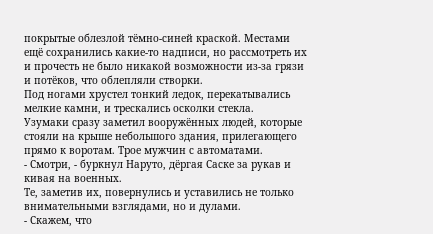покрытые облезлой тёмно-синей краской. Местами ещё сохранились какие-то надписи, но рассмотреть их и прочесть не было никакой возможности из-за грязи и потёков, что облепляли створки.
Под ногами хрустел тонкий ледок, перекатывались мелкие камни, и трескались осколки стекла.
Узумаки сразу заметил вооружённых людей, которые стояли на крыше небольшого здания, прилегающего прямо к воротам. Трое мужчин с автоматами.
- Смотри, - буркнул Наруто, дёргая Саске за рукав и кивая на военных.
Те, заметив их, повернулись и уставились не только внимательными взглядами, но и дулами.
- Скажем, что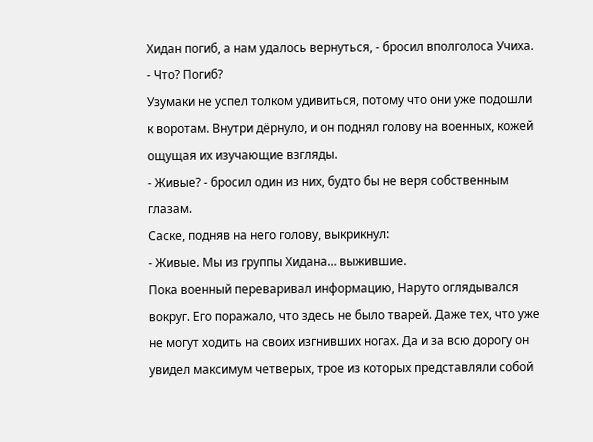Хидан погиб, а нам удалось вернуться, - бросил вполголоса Учиха.
- Что? Погиб?
Узумаки не успел толком удивиться, потому что они уже подошли к воротам. Внутри дёрнуло, и он поднял голову на военных, кожей ощущая их изучающие взгляды.
- Живые? - бросил один из них, будто бы не веря собственным глазам.
Саске, подняв на него голову, выкрикнул:
- Живые. Мы из группы Хидана… выжившие.
Пока военный переваривал информацию, Наруто оглядывался вокруг. Его поражало, что здесь не было тварей. Даже тех, что уже не могут ходить на своих изгнивших ногах. Да и за всю дорогу он увидел максимум четверых, трое из которых представляли собой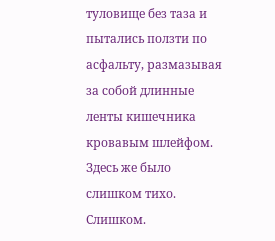туловище без таза и пытались ползти по асфальту, размазывая за собой длинные ленты кишечника кровавым шлейфом.
Здесь же было слишком тихо. Слишком.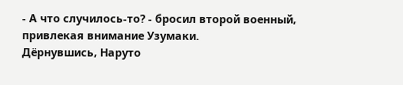- А что случилось-то? - бросил второй военный, привлекая внимание Узумаки.
Дёрнувшись, Наруто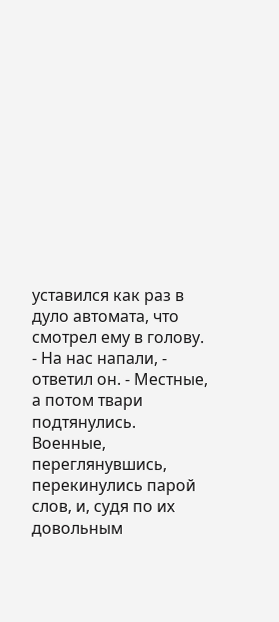уставился как раз в дуло автомата, что смотрел ему в голову.
- На нас напали, - ответил он. - Местные, а потом твари подтянулись.
Военные, переглянувшись, перекинулись парой слов, и, судя по их довольным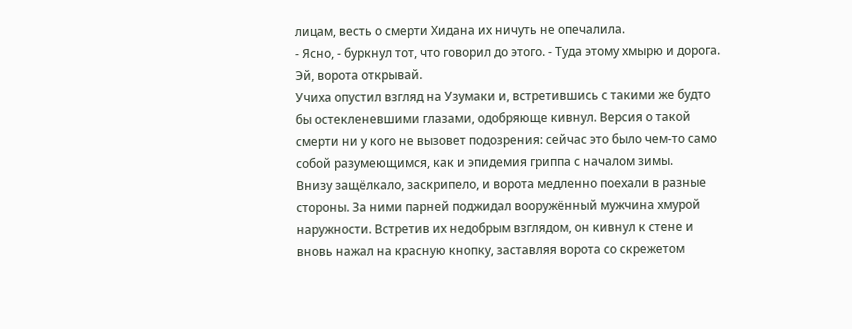лицам, весть о смерти Хидана их ничуть не опечалила.
- Ясно, - буркнул тот, что говорил до этого. - Туда этому хмырю и дорога. Эй, ворота открывай.
Учиха опустил взгляд на Узумаки и, встретившись с такими же будто бы остекленевшими глазами, одобряюще кивнул. Версия о такой смерти ни у кого не вызовет подозрения: сейчас это было чем-то само собой разумеющимся, как и эпидемия гриппа с началом зимы.
Внизу защёлкало, заскрипело, и ворота медленно поехали в разные стороны. За ними парней поджидал вооружённый мужчина хмурой наружности. Встретив их недобрым взглядом, он кивнул к стене и вновь нажал на красную кнопку, заставляя ворота со скрежетом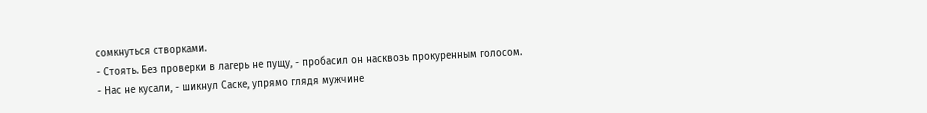сомкнуться створками.
- Стоять. Без проверки в лагерь не пущу, - пробасил он насквозь прокуренным голосом.
- Нас не кусали, - шикнул Саске, упрямо глядя мужчине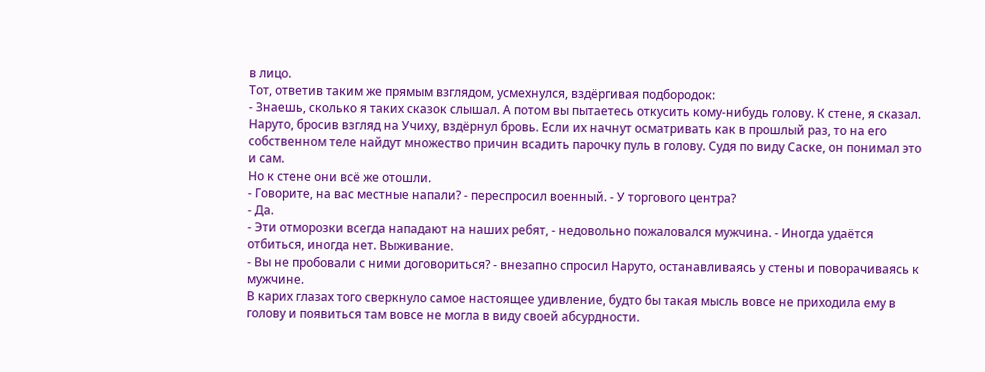в лицо.
Тот, ответив таким же прямым взглядом, усмехнулся, вздёргивая подбородок:
- Знаешь, сколько я таких сказок слышал. А потом вы пытаетесь откусить кому-нибудь голову. К стене, я сказал.
Наруто, бросив взгляд на Учиху, вздёрнул бровь. Если их начнут осматривать как в прошлый раз, то на его собственном теле найдут множество причин всадить парочку пуль в голову. Судя по виду Саске, он понимал это и сам.
Но к стене они всё же отошли.
- Говорите, на вас местные напали? - переспросил военный. - У торгового центра?
- Да.
- Эти отморозки всегда нападают на наших ребят, - недовольно пожаловался мужчина. - Иногда удаётся отбиться, иногда нет. Выживание.
- Вы не пробовали с ними договориться? - внезапно спросил Наруто, останавливаясь у стены и поворачиваясь к мужчине.
В карих глазах того сверкнуло самое настоящее удивление, будто бы такая мысль вовсе не приходила ему в голову и появиться там вовсе не могла в виду своей абсурдности.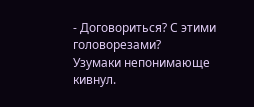- Договориться? С этими головорезами?
Узумаки непонимающе кивнул.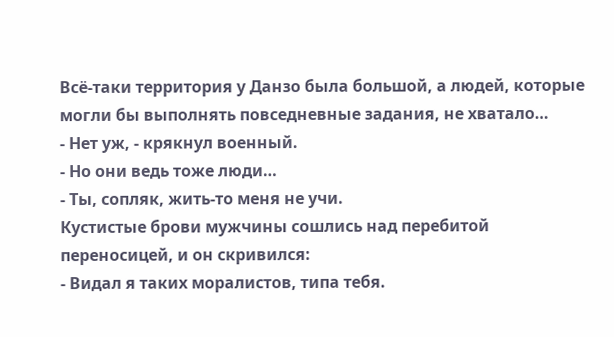Всё-таки территория у Данзо была большой, а людей, которые могли бы выполнять повседневные задания, не хватало…
- Нет уж, - крякнул военный.
- Но они ведь тоже люди…
- Ты, сопляк, жить-то меня не учи.
Кустистые брови мужчины сошлись над перебитой переносицей, и он скривился:
- Видал я таких моралистов, типа тебя.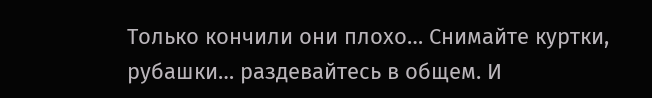Только кончили они плохо… Снимайте куртки, рубашки… раздевайтесь в общем. И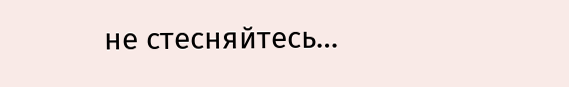не стесняйтесь…